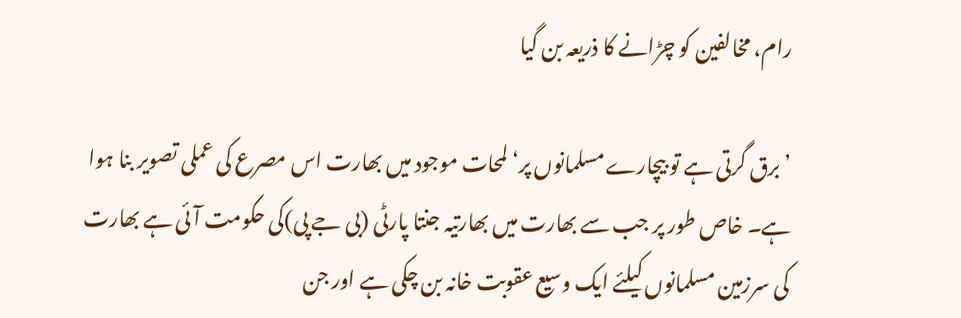رام، مخالفین کو چڑانے کا ذریعہ بن گیا

’برق گرتی ہے تو بیچارے مسلمانوں پر‘ لمحات موجود میں بھارت اس مصرع کی عملی تصویر بنا ہوا ہے۔ خاص طور پر جب سے بھارت میں بھارتیہ جنتا پارٹی (بی جے پی)کی حکومت آئی ہے بھارت کی سرزمین مسلمانوں کیلئے ایک وسیع عقوبت خانہ بن چکی ہے اور جن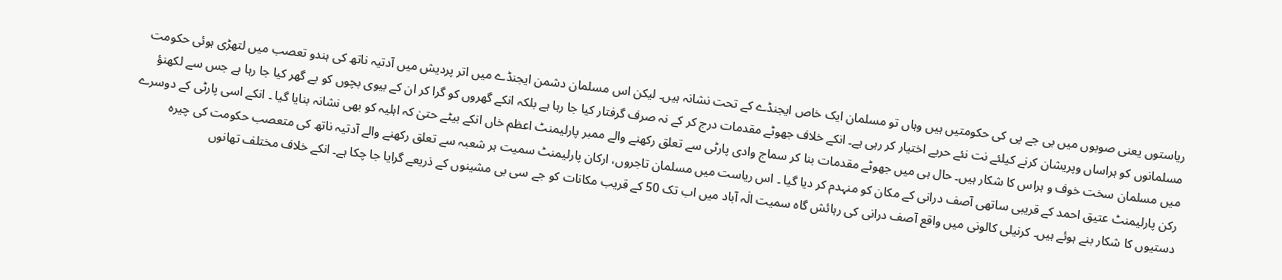ریاستوں یعنی صوبوں میں بی جے پی کی حکومتیں ہیں وہاں تو مسلمان ایک خاص ایجنڈے کے تحت نشانہ ہیں۔ لیکن اس مسلمان دشمن ایجنڈے میں اتر پردیش میں آدتیہ ناتھ کی ہندو تعصب میں لتھڑی ہوئی حکومت مسلمانوں کو ہراساں وپریشان کرنے کیلئے نت نئے حربے اختیار کر رہی ہے۔ انکے خلاف جھوٹے مقدمات درج کر کے نہ صرف گرفتار کیا جا رہا ہے بلکہ انکے گھروں کو گرا کر ان کے بیوی بچوں کو بے گھر کیا جا رہا ہے جس سے لکھنؤ میں مسلمان سخت خوف و ہراس کا شکار ہیں۔ حال ہی میں جھوٹے مقدمات بنا کر سماج وادی پارٹی سے تعلق رکھنے والے ممبر پارلیمنٹ اعظم خاں انکے بیٹے حتیٰ کہ اہلیہ کو بھی نشانہ بنایا گیا ۔ انکے اسی پارٹی کے دوسرے رکن پارلیمنٹ عتیق احمد کے قریبی ساتھی آصف درانی کے مکان کو منہدم کر دیا گیا ۔ اس ریاست میں مسلمان تاجروں، ارکان پارلیمنٹ سمیت ہر شعبہ سے تعلق رکھنے والے آدتیہ ناتھ کی متعصب حکومت کی چیرہ دستیوں کا شکار بنے ہوئے ہیں۔ کرنیلی کالونی میں واقع آصف درانی کی رہائش گاہ سمیت الٰہ آباد میں اب تک 50 کے قریب مکانات کو جے سی بی مشینوں کے ذریعے گرایا جا چکا ہے۔ انکے خلاف مختلف تھانوں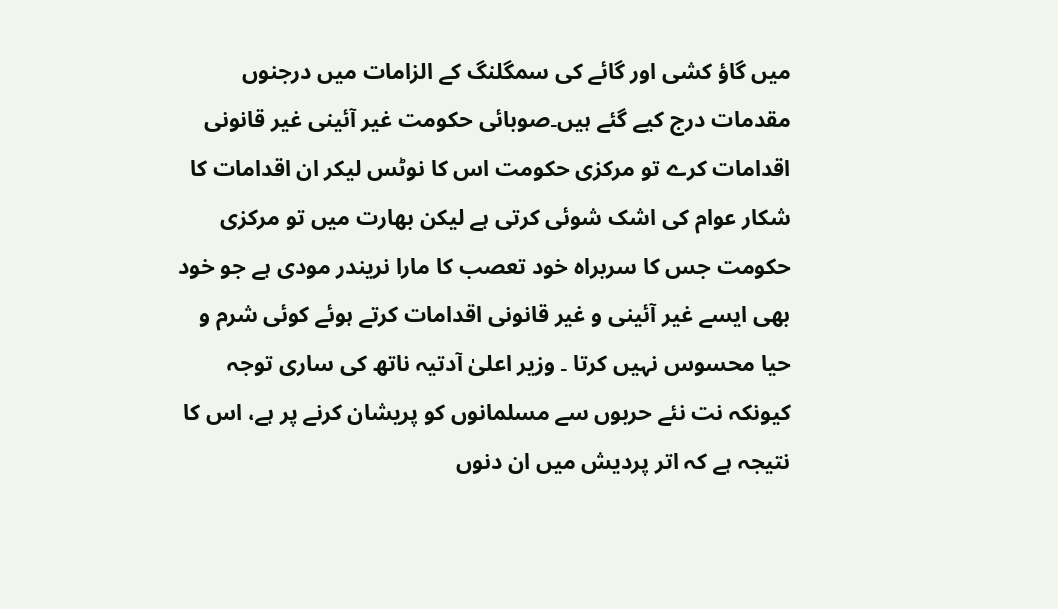میں گاؤ کشی اور گائے کی سمگلنگ کے الزامات میں درجنوں مقدمات درج کیے گئے ہیں۔صوبائی حکومت غیر آئینی غیر قانونی اقدامات کرے تو مرکزی حکومت اس کا نوٹس لیکر ان اقدامات کا شکار عوام کی اشک شوئی کرتی ہے لیکن بھارت میں تو مرکزی حکومت جس کا سربراہ خود تعصب کا مارا نریندر مودی ہے جو خود بھی ایسے غیر آئینی و غیر قانونی اقدامات کرتے ہوئے کوئی شرم و حیا محسوس نہیں کرتا ۔ وزیر اعلیٰ آدتیہ ناتھ کی ساری توجہ کیونکہ نت نئے حربوں سے مسلمانوں کو پریشان کرنے پر ہے، اس کا نتیجہ ہے کہ اتر پردیش میں ان دنوں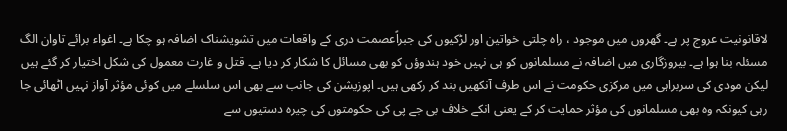لاقانونیت عروج پر ہے۔ گھروں میں موجود ، راہ چلتی خواتین اور لڑکیوں کی جبراًعصمت دری کے واقعات میں تشویشناک اضافہ ہو چکا ہے۔ اغواء برائے تاوان الگ مسئلہ بنا ہوا ہے۔ بیروزگاری میں اضافہ نے مسلمانوں کو ہی نہیں خود ہندوؤں کو بھی مسائل کا شکار کر دیا ہے۔ قتل و غارت معمول کی شکل اختیار کر گئے ہیں لیکن مودی کی سربراہی میں مرکزی حکومت نے اس طرف آنکھیں بند کر رکھی ہیں۔ اپوزیشن کی جانب سے بھی اس سلسلے میں کوئی مؤثر آواز نہیں اٹھائی جا رہی کیونکہ وہ بھی مسلمانوں کی مؤثر حمایت کر کے یعنی انکے خلاف بی جے پی کی حکومتوں کی چیرہ دستیوں سے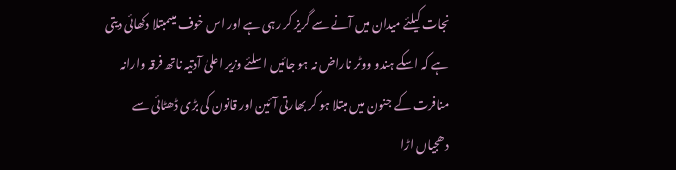نجات کیلئے میدان میں آنے سے گریز کر رہی ہے اور اس خوف میںمبتلا دکھائی دیتی ہے کہ اسکے ہندو ووٹر ناراض نہ ہو جائیں ا سلئے وزیر اعلیٰ آدتیہ ناتھ فرقہ وارانہ منافرت کے جنون میں مبتلا ہو کر بھارتی آئین اور قانون کی بڑی ڈھٹائی سے دھجیاں اڑا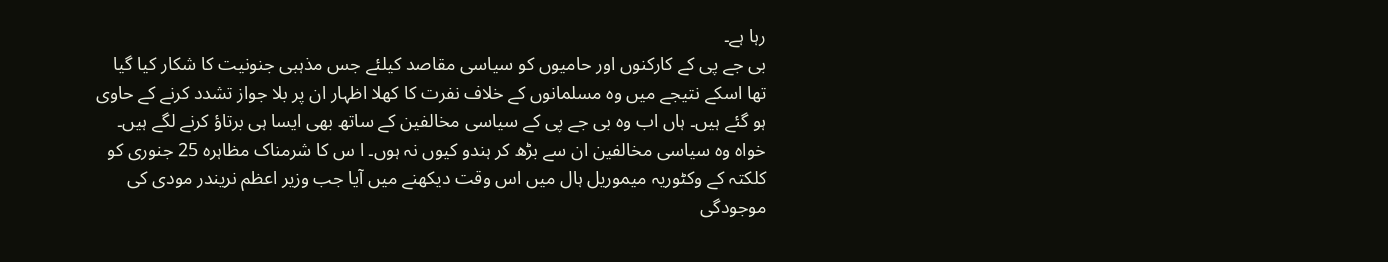رہا ہے۔
بی جے پی کے کارکنوں اور حامیوں کو سیاسی مقاصد کیلئے جس مذہبی جنونیت کا شکار کیا گیا تھا اسکے نتیجے میں وہ مسلمانوں کے خلاف نفرت کا کھلا اظہار ان پر بلا جواز تشدد کرنے کے حاوی ہو گئے ہیں۔ ہاں اب وہ بی جے پی کے سیاسی مخالفین کے ساتھ بھی ایسا ہی برتاؤ کرنے لگے ہیں۔ خواہ وہ سیاسی مخالفین ان سے بڑھ کر ہندو کیوں نہ ہوں۔ ا س کا شرمناک مظاہرہ 25 جنوری کو کلکتہ کے وکٹوریہ میموریل ہال میں اس وقت دیکھنے میں آیا جب وزیر اعظم نریندر مودی کی موجودگی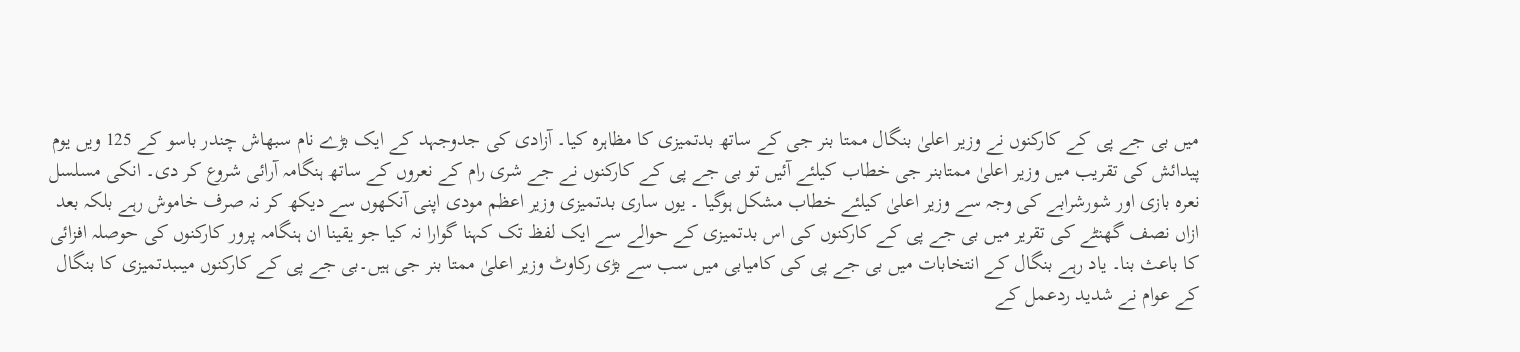میں بی جے پی کے کارکنوں نے وزیر اعلیٰ بنگال ممتا بنر جی کے ساتھ بدتمیزی کا مظاہرہ کیا۔ آزادی کی جدوجہد کے ایک بڑے نام سبھاش چندر باسو کے 125 ویں یوم پیدائش کی تقریب میں وزیر اعلیٰ ممتابنر جی خطاب کیلئے آئیں تو بی جے پی کے کارکنوں نے جے شری رام کے نعروں کے ساتھ ہنگامہ آرائی شروع کر دی۔ انکی مسلسل نعرہ بازی اور شورشرابے کی وجہ سے وزیر اعلیٰ کیلئے خطاب مشکل ہوگیا ۔ یوں ساری بدتمیزی وزیر اعظم مودی اپنی آنکھوں سے دیکھ کر نہ صرف خاموش رہے بلکہ بعد ازاں نصف گھنٹے کی تقریر میں بی جے پی کے کارکنوں کی اس بدتمیزی کے حوالے سے ایک لفظ تک کہنا گوارا نہ کیا جو یقینا ان ہنگامہ پرور کارکنوں کی حوصلہ افزائی کا باعث بنا۔ یاد رہے بنگال کے انتخابات میں بی جے پی کی کامیابی میں سب سے بڑی رکاوٹ وزیر اعلیٰ ممتا بنر جی ہیں۔بی جے پی کے کارکنوں میںبدتمیزی کا بنگال کے عوام نے شدید ردعمل کے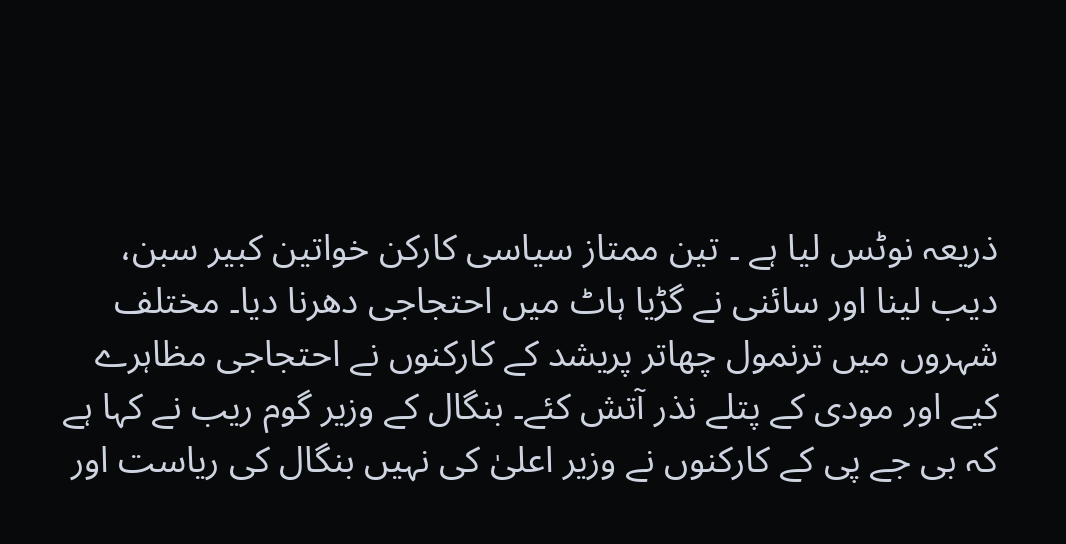ذریعہ نوٹس لیا ہے ۔ تین ممتاز سیاسی کارکن خواتین کبیر سبن، دیب لینا اور سائنی نے گڑیا ہاٹ میں احتجاجی دھرنا دیا۔ مختلف شہروں میں ترنمول چھاتر پریشد کے کارکنوں نے احتجاجی مظاہرے کیے اور مودی کے پتلے نذر آتش کئے۔ بنگال کے وزیر گوم ریب نے کہا ہے کہ بی جے پی کے کارکنوں نے وزیر اعلیٰ کی نہیں بنگال کی ریاست اور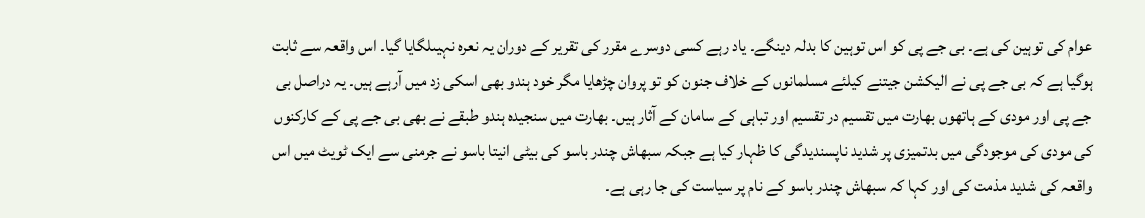عوام کی توہین کی ہے۔ بی جے پی کو اس توہین کا بدلہ دینگے۔ یاد رہے کسی دوسرے مقرر کی تقریر کے دوران یہ نعرہ نہیںلگایا گیا۔ اس واقعہ سے ثابت ہوگیا ہے کہ بی جے پی نے الیکشن جیتنے کیلئے مسلمانوں کے خلاف جنون کو تو پروان چڑھایا مگر خود ہندو بھی اسکی زد میں آرہے ہیں۔ یہ دراصل بی جے پی اور مودی کے ہاتھوں بھارت میں تقسیم در تقسیم اور تباہی کے سامان کے آثار ہیں۔ بھارت میں سنجیدہ ہندو طبقے نے بھی بی جے پی کے کارکنوں کی مودی کی موجودگی میں بدتمیزی پر شدید ناپسندیدگی کا ظہار کیا ہے جبکہ سبھاش چندر باسو کی بیٹی انیتا باسو نے جرمنی سے ایک ٹویٹ میں اس واقعہ کی شدید مذمت کی اور کہا کہ سبھاش چندر باسو کے نام پر سیاست کی جا رہی ہے۔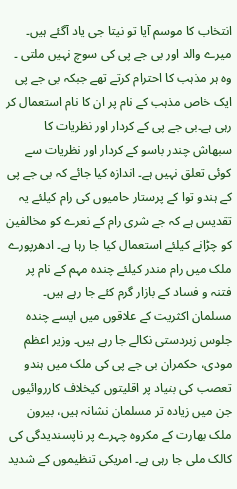انتخاب کا موسم آیا تو نیتا جی یاد آگئے ہیں۔ میرے والد اور بی جے پی کی سوچ نہیں ملتی ۔ وہ ہر مذہب کا احترام کرتے تھے جبکہ بی جے پی ایک خاص مذہب کے نام پر ان کا نام استعمال کر رہی ہے۔بی جے پی کے کردار اور نظریات کا سبھاش چندر باسو کے کردار اور نظریات سے کوئی تعلق نہیں ہے۔ اندازہ کیا جائے کہ بی جے پی کے ہندو توا کے پرستار حامیوں کی رام کیلئے یہ تقدیس ہے کہ جے شری رام کے نعرے کو مخالفین کو چڑانے کیلئے استعمال کیا جا رہا ہے۔ ادھرپورے ملک میں رام مندر کیلئے چندہ مہم کے نام پر فتنہ و فساد کے بازار گرم کئے جا رہے ہیں۔ مسلمان اکثریت کے علاقوں میں ایسے چندہ جلوس زبردستی نکالے جا رہے ہیں۔ وزیر اعظم مودی، حکمران بی جے پی کی ملک میں ہندو تعصب کی بنیاد پر اقلیتوں کیخلاف کارروائیوں جن میں زیادہ تر مسلمان نشانہ ہیں، بیرون ملک بھارت کے مکروہ چہرے پر ناپسندیدگی کی کالک ملی جا رہی ہے۔ امریکی تنظیموں کے شدید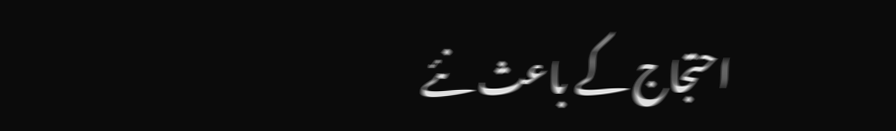احتجاج کے باعث نئے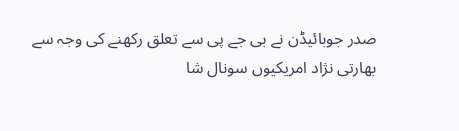صدر جوبائیڈن نے بی جے پی سے تعلق رکھنے کی وجہ سے بھارتی نژاد امریکیوں سونال شا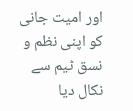اور امیت جانی کو اپنی نظم و نسق ٹیم سے نکال دیا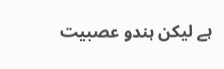ہے لیکن ہندو عصبیت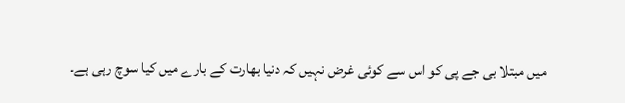میں مبتلا بی جے پی کو اس سے کوئی غرض نہیں کہ دنیا بھارت کے بارے میں کیا سوچ رہی ہے۔